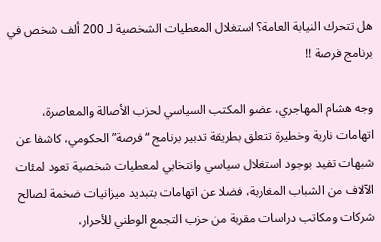هل تتحرك النيابة العامة؟ استغلال المعطيات الشخصية لـ 200 ألف شخص في برنامج فرصة !!

وجه هشام المهاجري، عضو المكتب السياسي لحزب الأصالة والمعاصرة، اتهامات نارية وخطيرة تتعلق بطريقة تدبير برنامج “فرصة” الحكومي، كاشفا عن شبهات تفيد بوجود استغلال سياسي وانتخابي لمعطيات شخصية تعود لمئات الآلاف من الشباب المغاربة، فضلا عن اتهامات بتبديد ميزانيات ضخمة لصالح شركات ومكاتب دراسات مقربة من حزب التجمع الوطني للأحرار،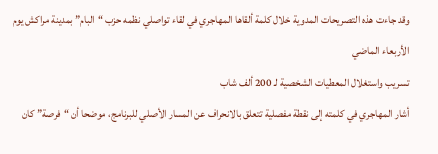وقد جاءت هذه التصريحات المدوية خلال كلمة ألقاها المهاجري في لقاء تواصلي نظمه حزب “البام” بمدينة مراكش يوم الأربعاء الماضي
تسريب واستغلال المعطيات الشخصية لـ 200 ألف شاب
أشار المهاجري في كلمته إلى نقطة مفصلية تتعلق بالانحراف عن المسار الأصلي للبرنامج، موضحا أن “فرصة” كان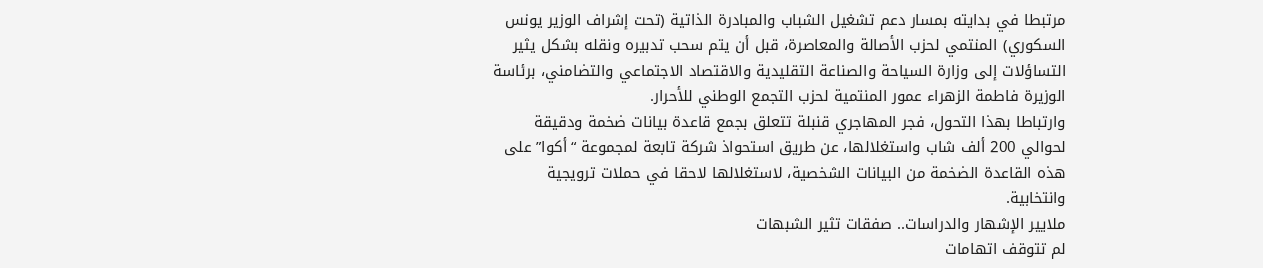مرتبطا في بدايته بمسار دعم تشغيل الشباب والمبادرة الذاتية (تحت إشراف الوزير يونس السكوري) المنتمي لحزب الأصالة والمعاصرة، قبل أن يتم سحب تدبيره ونقله بشكل يثير التساؤلات إلى وزارة السياحة والصناعة التقليدية والاقتصاد الاجتماعي والتضامني، برئاسة الوزيرة فاطمة الزهراء عمور المنتمية لحزب التجمع الوطني للأحرار.
وارتباطا بهذا التحول، فجر المهاجري قنبلة تتعلق بجمع قاعدة بيانات ضخمة ودقيقة لحوالي 200 ألف شاب واستغلالها، عن طريق استحواذ شركة تابعة لمجموعة “أكوا” على هذه القاعدة الضخمة من البيانات الشخصية، لاستغلالها لاحقا في حملات ترويجية وانتخابية.
ملايير الإشهار والدراسات.. صفقات تثير الشبهات
لم تتوقف اتهامات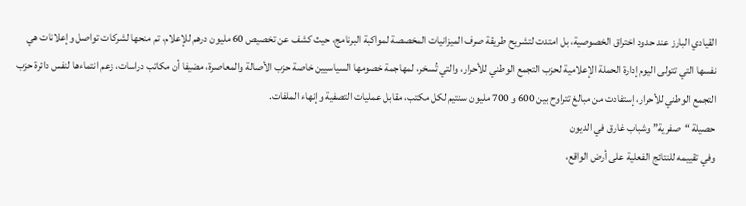القيادي البارز عند حدود اختراق الخصوصية، بل امتدت لتشريح طريقة صرف الميزانيات المخصصة لمواكبة البرنامج، حيث كشف عن تخصيص 60 مليون درهم للإعلام، تم منحها لشركات تواصل وإعلانات هي نفسها التي تتولى اليوم إدارة الحملة الإعلامية لحزب التجمع الوطني للأحرار، والتي تُسخر، لمهاجمة خصومها السياسيين خاصة حزب الأصالة والمعاصرة، مضيفا أن مكاتب دراسات، زعم انتماءها لنفس دائرة حزب التجمع الوطني للأحرار، إستفادت من مبالغ تتراوح بين 600 و 700 مليون سنتيم لكل مكتب، مقابل عمليات التصفية وإنهاء الملفات.
حصيلة “صفرية” وشباب غارق في الديون
وفي تقييمه للنتائج الفعلية على أرض الواقع،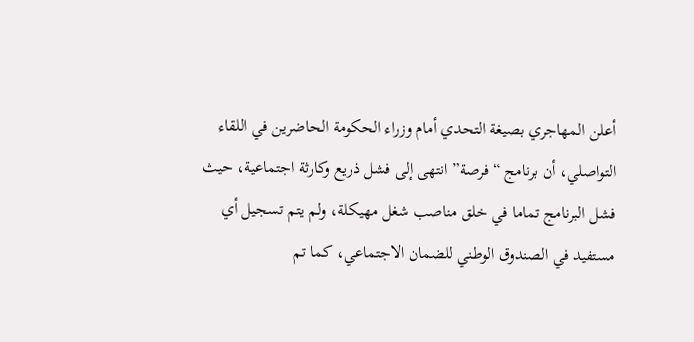أعلن المهاجري بصيغة التحدي أمام وزراء الحكومة الحاضرين في اللقاء التواصلي، أن برنامج “فرصة” انتهى إلى فشل ذريع وكارثة اجتماعية، حيث فشل البرنامج تماما في خلق مناصب شغل مهيكلة، ولم يتم تسجيل أي مستفيد في الصندوق الوطني للضمان الاجتماعي، كما تم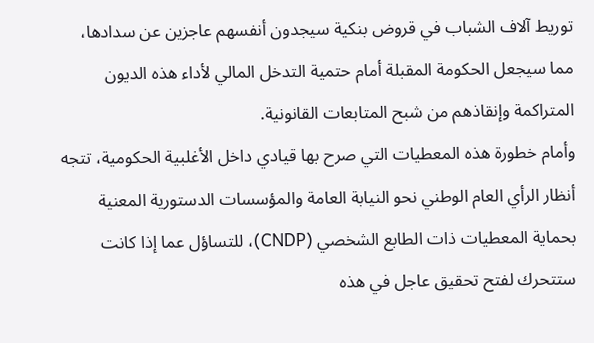توريط آلاف الشباب في قروض بنكية سيجدون أنفسهم عاجزين عن سدادها، مما سيجعل الحكومة المقبلة أمام حتمية التدخل المالي لأداء هذه الديون المتراكمة وإنقاذهم من شبح المتابعات القانونية.
وأمام خطورة هذه المعطيات التي صرح بها قيادي داخل الأغلبية الحكومية، تتجه أنظار الرأي العام الوطني نحو النيابة العامة والمؤسسات الدستورية المعنية بحماية المعطيات ذات الطابع الشخصي (CNDP)، للتساؤل عما إذا كانت ستتحرك لفتح تحقيق عاجل في هذه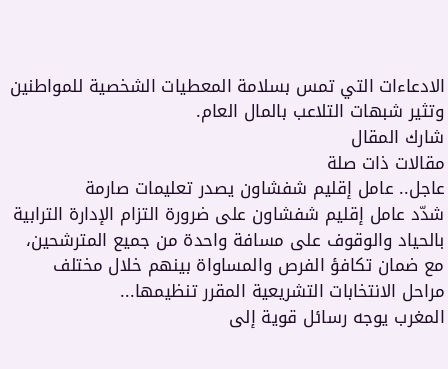الادعاءات التي تمس بسلامة المعطيات الشخصية للمواطنين وتثير شبهات التلاعب بالمال العام.
شارك المقال
مقالات ذات صلة
عاجل.. عامل إقليم شفشاون يصدر تعليمات صارمة
شدّد عامل إقليم شفشاون على ضرورة التزام الإدارة الترابية بالحياد والوقوف على مسافة واحدة من جميع المترشحين، مع ضمان تكافؤ الفرص والمساواة بينهم خلال مختلف مراحل الانتخابات التشريعية المقرر تنظيمها...
المغرب يوجه رسائل قوية إلى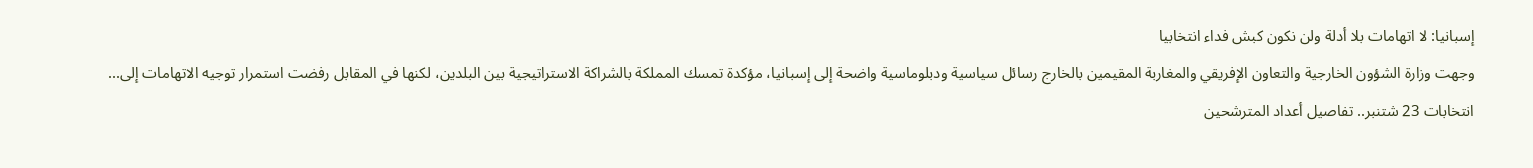إسبانيا: لا اتهامات بلا أدلة ولن نكون كبش فداء انتخابيا
وجهت وزارة الشؤون الخارجية والتعاون الإفريقي والمغاربة المقيمين بالخارج رسائل سياسية ودبلوماسية واضحة إلى إسبانيا، مؤكدة تمسك المملكة بالشراكة الاستراتيجية بين البلدين، لكنها في المقابل رفضت استمرار توجيه الاتهامات إلى...
انتخابات 23 شتنبر.. تفاصيل أعداد المترشحين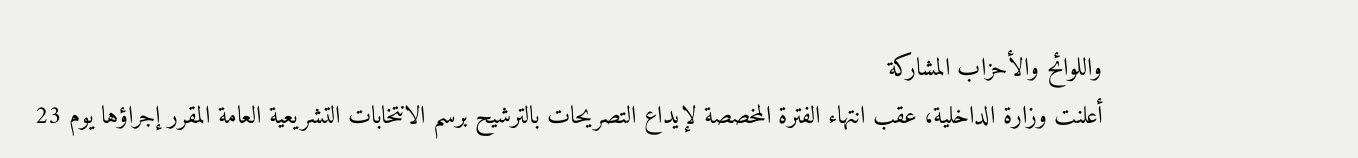واللوائح والأحزاب المشاركة
أعلنت وزارة الداخلية، عقب انتهاء الفترة المخصصة لإيداع التصريحات بالترشيح برسم الانتخابات التشريعية العامة المقرر إجراؤها يوم 23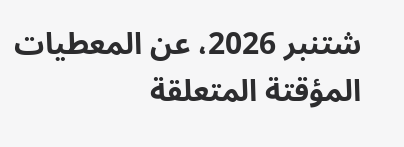شتنبر 2026، عن المعطيات المؤقتة المتعلقة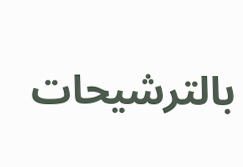بالترشيحات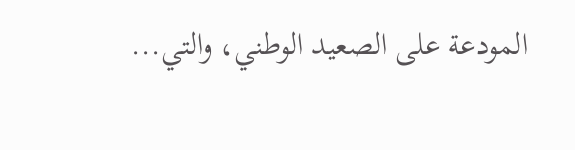المودعة على الصعيد الوطني، والتي...